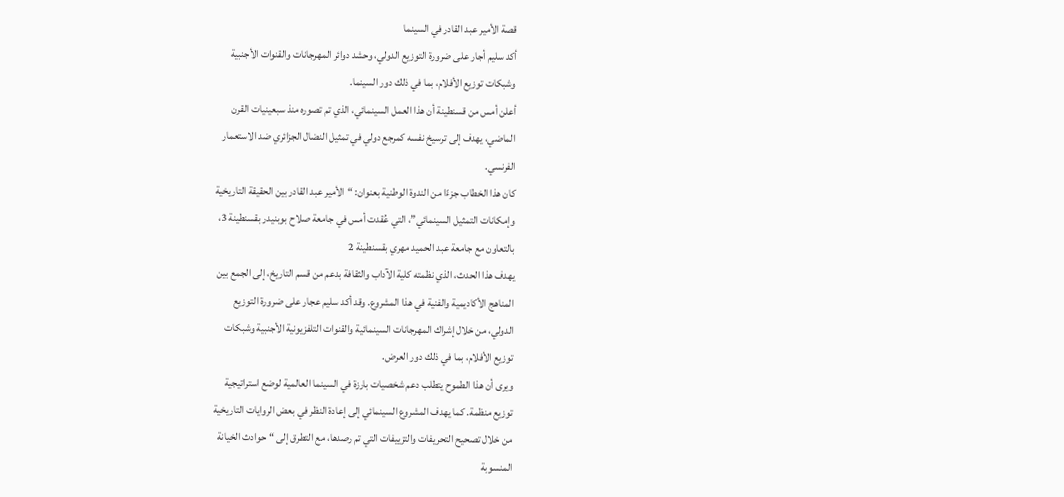قصة الأمير عبد القادر في السينما
أكد سليم أجار على ضرورة التوزيع الدولي، وحشد دوائر المهرجانات والقنوات الأجنبية
وشبكات توزيع الأفلام، بما في ذلك دور السينما.
أعلن أمس من قسنطينة أن هذا العمل السينمائي، الذي تم تصوره منذ سبعينيات القرن
الماضي، يهدف إلى ترسيخ نفسه كمرجع دولي في تمثيل النضال الجزائري ضد الاستعمار
الفرنسي.
كان هذا الخطاب جزءًا من الندوة الوطنية بعنوان: “الأمير عبد القادر بين الحقيقة التاريخية
وإمكانات التمثيل السينمائي”، التي عُقدت أمس في جامعة صلاح بوبنيدر بقسنطينة 3،
بالتعاون مع جامعة عبد الحميد مهري بقسنطينة 2
يهدف هذا الحدث، الذي نظمته كلية الآداب والثقافة بدعم من قسم التاريخ، إلى الجمع بين
المناهج الأكاديمية والفنية في هذا المشروع. وقد أكد سليم عجار على ضرورة التوزيع
الدولي، من خلال إشراك المهرجانات السينمائية والقنوات التلفزيونية الأجنبية وشبكات
توزيع الأفلام، بما في ذلك دور العرض.
ويرى أن هذا الطموح يتطلب دعم شخصيات بارزة في السينما العالمية لوضع استراتيجية
توزيع منظمة. كما يهدف المشروع السينمائي إلى إعادة النظر في بعض الروايات التاريخية
من خلال تصحيح التحريفات والتزييفات التي تم رصدها، مع التطرق إلى “حوادث الخيانة
المنسوبة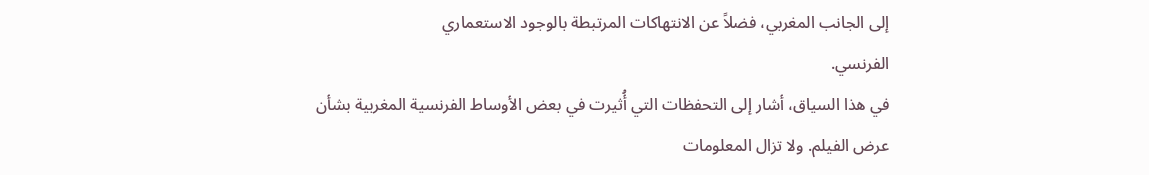إلى الجانب المغربي، فضلاً عن الانتهاكات المرتبطة بالوجود الاستعماري
الفرنسي.
في هذا السياق، أشار إلى التحفظات التي أُثيرت في بعض الأوساط الفرنسية المغربية بشأن
عرض الفيلم. ولا تزال المعلومات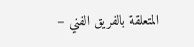المتعلقة بالفريق الفني –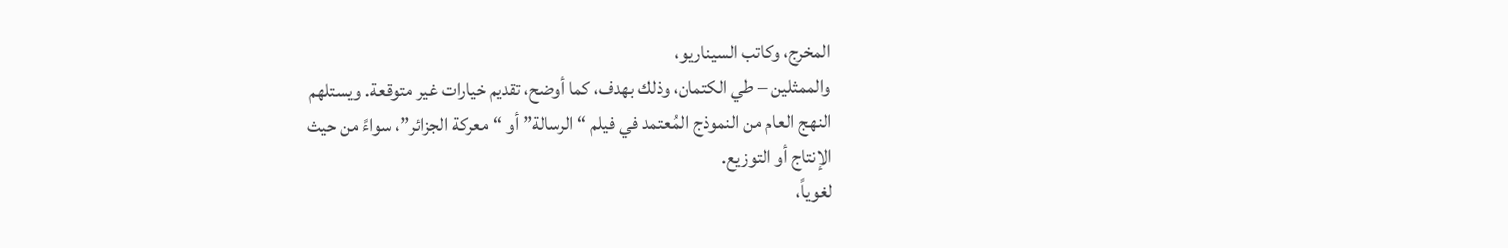المخرج، وكاتب السيناريو،
والممثلين – طي الكتمان، وذلك بهدف، كما أوضح، تقديم خيارات غير متوقعة. ويستلهم
النهج العام من النموذج المُعتمد في فيلم “الرسالة” أو “معركة الجزائر”، سواءً من حيث
الإنتاج أو التوزيع.
لغوياً،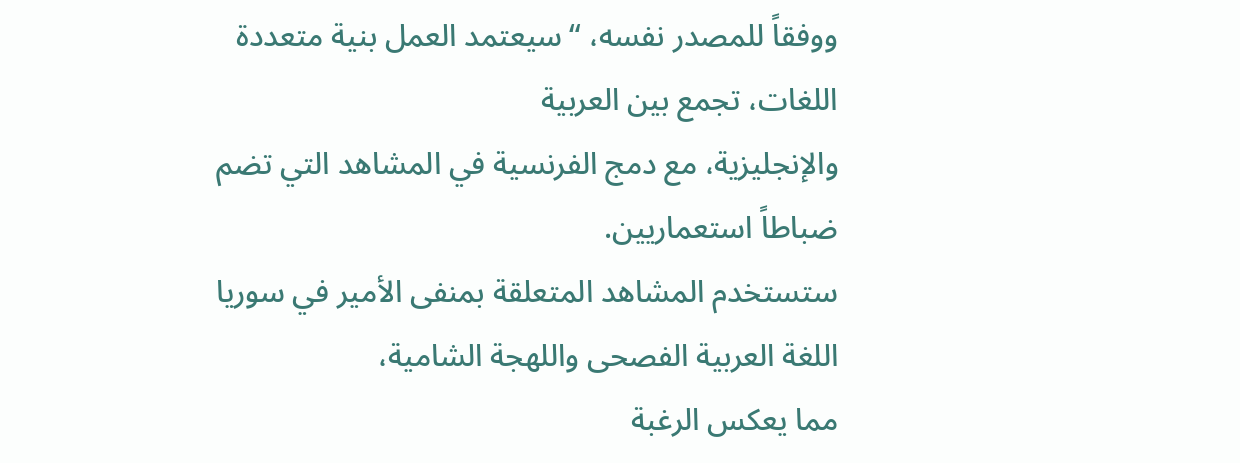ووفقاً للمصدر نفسه، “سيعتمد العمل بنية متعددة اللغات، تجمع بين العربية
والإنجليزية، مع دمج الفرنسية في المشاهد التي تضم ضباطاً استعماريين.
ستستخدم المشاهد المتعلقة بمنفى الأمير في سوريا اللغة العربية الفصحى واللهجة الشامية،
مما يعكس الرغبة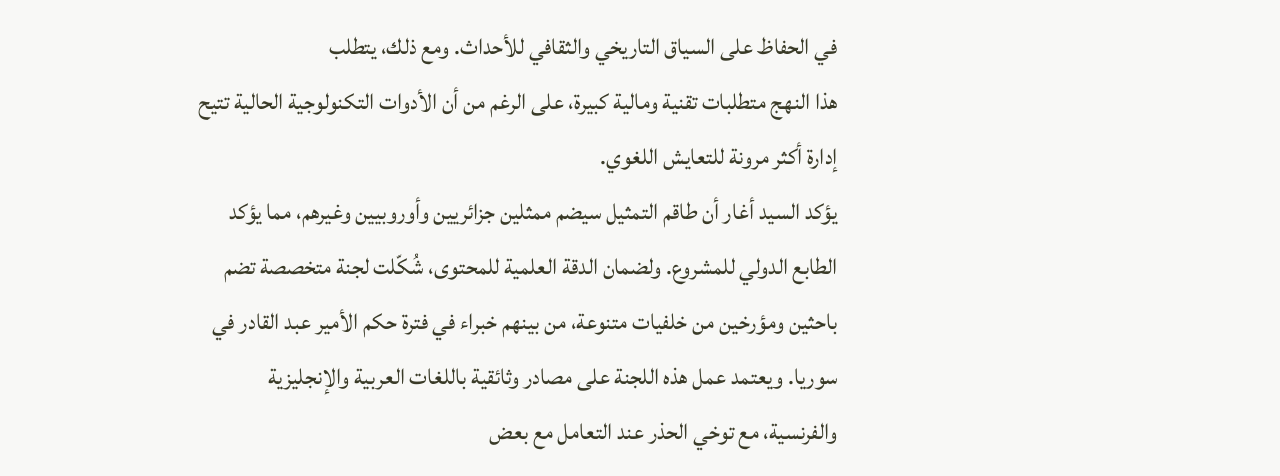في الحفاظ على السياق التاريخي والثقافي للأحداث. ومع ذلك، يتطلب
هذا النهج متطلبات تقنية ومالية كبيرة، على الرغم من أن الأدوات التكنولوجية الحالية تتيح
إدارة أكثر مرونة للتعايش اللغوي.
يؤكد السيد أغار أن طاقم التمثيل سيضم ممثلين جزائريين وأوروبيين وغيرهم، مما يؤكد
الطابع الدولي للمشروع. ولضمان الدقة العلمية للمحتوى، شُكّلت لجنة متخصصة تضم
باحثين ومؤرخين من خلفيات متنوعة، من بينهم خبراء في فترة حكم الأمير عبد القادر في
سوريا. ويعتمد عمل هذه اللجنة على مصادر وثائقية باللغات العربية والإنجليزية
والفرنسية، مع توخي الحذر عند التعامل مع بعض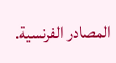المصادر الفرنسية.